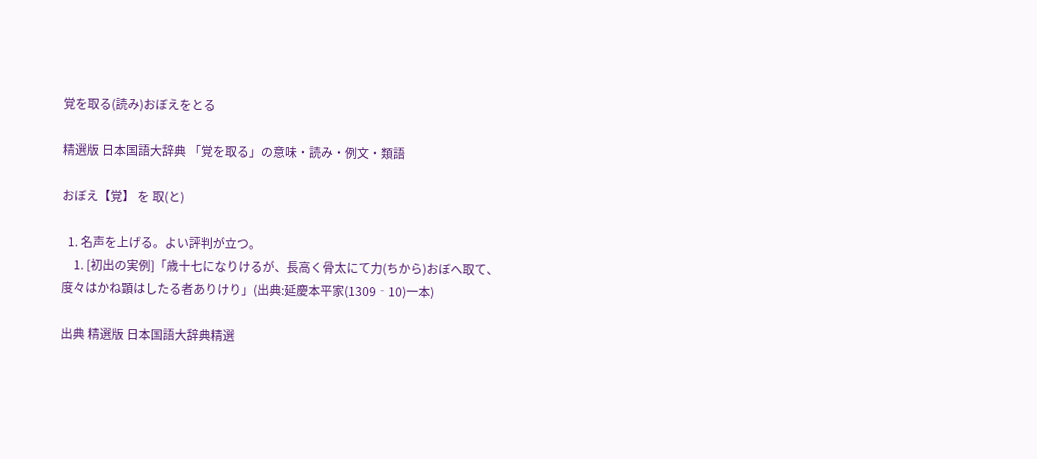覚を取る(読み)おぼえをとる

精選版 日本国語大辞典 「覚を取る」の意味・読み・例文・類語

おぼえ【覚】 を 取(と)

  1. 名声を上げる。よい評判が立つ。
    1. [初出の実例]「歳十七になりけるが、長高く骨太にて力(ちから)おぼへ取て、度々はかね顕はしたる者ありけり」(出典:延慶本平家(1309‐10)一本)

出典 精選版 日本国語大辞典精選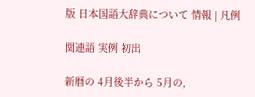版 日本国語大辞典について 情報 | 凡例

関連語 実例 初出

新暦の 4月後半から 5月の,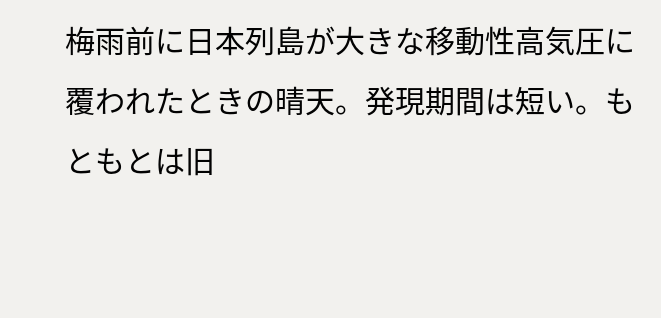梅雨前に日本列島が大きな移動性高気圧に覆われたときの晴天。発現期間は短い。もともとは旧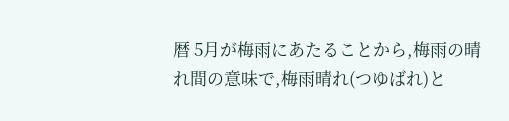暦 5月が梅雨にあたることから,梅雨の晴れ間の意味で,梅雨晴れ(つゆばれ)と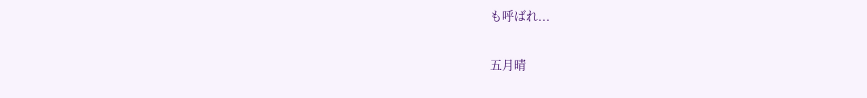も呼ばれ...

五月晴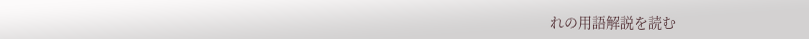れの用語解説を読む